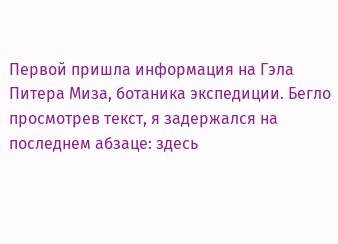Первой пришла информация на Гэла Питера Миза, ботаника экспедиции. Бегло просмотрев текст, я задержался на последнем абзаце: здесь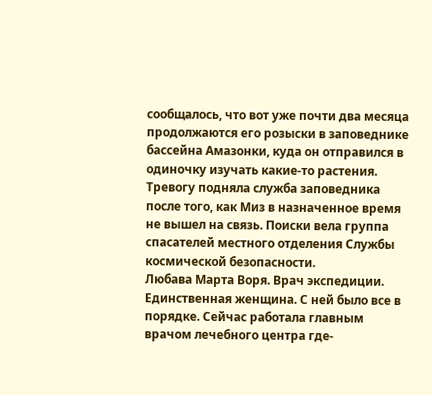сообщалось, что вот уже почти два месяца продолжаются его розыски в заповеднике бассейна Амазонки, куда он отправился в одиночку изучать какие-то растения. Тревогу подняла служба заповедника после того, как Миз в назначенное время не вышел на связь. Поиски вела группа спасателей местного отделения Службы космической безопасности.
Любава Марта Воря. Врач экспедиции. Единственная женщина. С ней было все в порядке. Сейчас работала главным врачом лечебного центра где-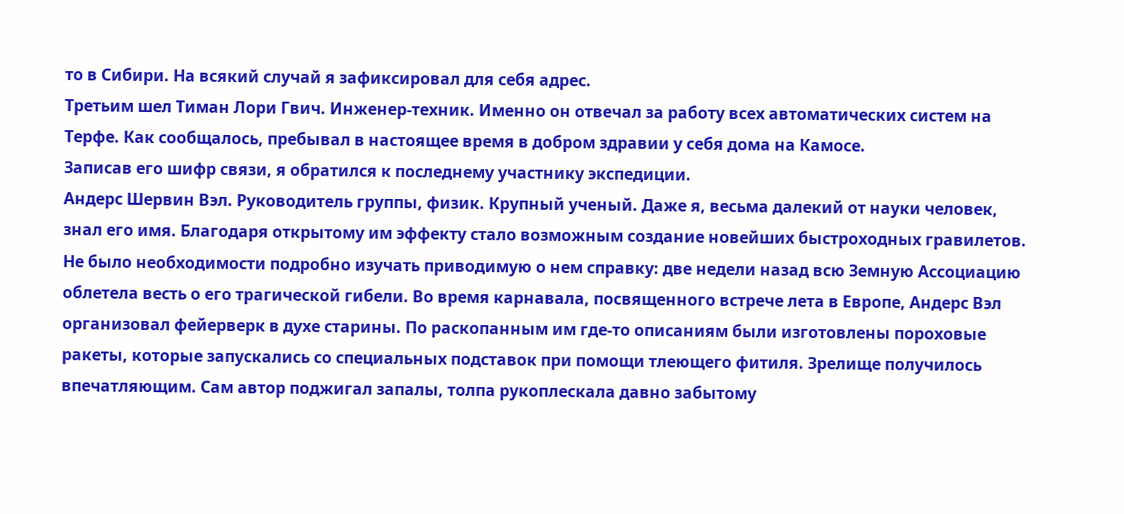то в Сибири. На всякий случай я зафиксировал для себя адрес.
Третьим шел Тиман Лори Гвич. Инженер-техник. Именно он отвечал за работу всех автоматических систем на Терфе. Как сообщалось, пребывал в настоящее время в добром здравии у себя дома на Камосе.
Записав его шифр связи, я обратился к последнему участнику экспедиции.
Андерс Шервин Вэл. Руководитель группы, физик. Крупный ученый. Даже я, весьма далекий от науки человек, знал его имя. Благодаря открытому им эффекту стало возможным создание новейших быстроходных гравилетов. Не было необходимости подробно изучать приводимую о нем справку: две недели назад всю Земную Ассоциацию облетела весть о его трагической гибели. Во время карнавала, посвященного встрече лета в Европе, Андерс Вэл организовал фейерверк в духе старины. По раскопанным им где-то описаниям были изготовлены пороховые ракеты, которые запускались со специальных подставок при помощи тлеющего фитиля. Зрелище получилось впечатляющим. Сам автор поджигал запалы, толпа рукоплескала давно забытому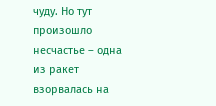чуду. Но тут произошло несчастье – одна из ракет взорвалась на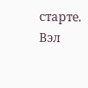старте. Вэл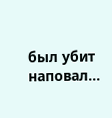был убит наповал…